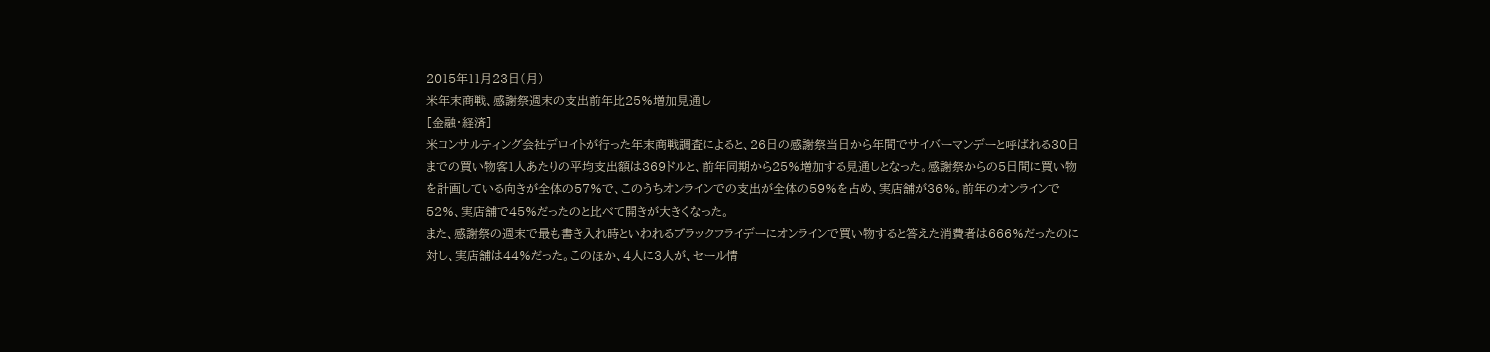2015年11月23日(月)
米年末商戦、感謝祭週末の支出前年比25%増加見通し
[金融・経済]
米コンサルティング会社デロイトが行った年末商戦調査によると、26日の感謝祭当日から年間でサイバーマンデーと呼ばれる30日までの買い物客1人あたりの平均支出額は369ドルと、前年同期から25%増加する見通しとなった。感謝祭からの5日間に買い物を計画している向きが全体の57%で、このうちオンラインでの支出が全体の59%を占め、実店舗が36%。前年のオンラインで52%、実店舗で45%だったのと比べて開きが大きくなった。
また、感謝祭の週末で最も書き入れ時といわれるブラックフライデーにオンラインで買い物すると答えた消費者は666%だったのに対し、実店舗は44%だった。このほか、4人に3人が、セール情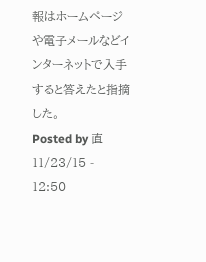報はホームページや電子メールなどインターネットで入手すると答えたと指摘した。
Posted by 直 11/23/15 - 12:50